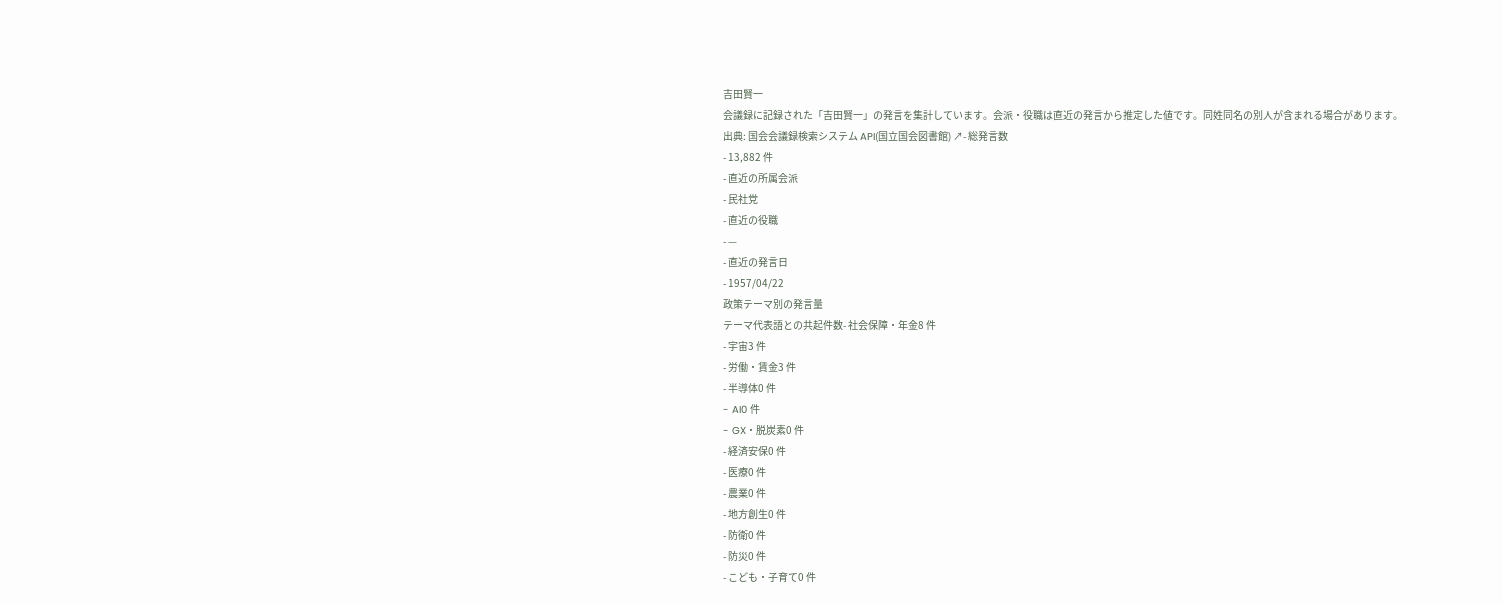吉田賢一
会議録に記録された「吉田賢一」の発言を集計しています。会派・役職は直近の発言から推定した値です。同姓同名の別人が含まれる場合があります。
出典: 国会会議録検索システム API(国立国会図書館) ↗- 総発言数
- 13,882 件
- 直近の所属会派
- 民社党
- 直近の役職
- —
- 直近の発言日
- 1957/04/22
政策テーマ別の発言量
テーマ代表語との共起件数- 社会保障・年金8 件
- 宇宙3 件
- 労働・賃金3 件
- 半導体0 件
- AI0 件
- GX・脱炭素0 件
- 経済安保0 件
- 医療0 件
- 農業0 件
- 地方創生0 件
- 防衛0 件
- 防災0 件
- こども・子育て0 件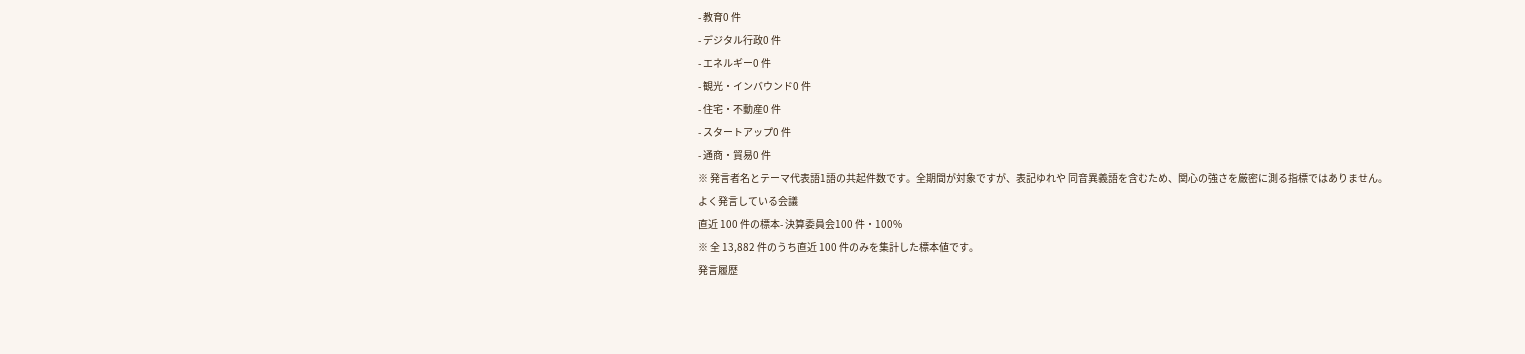- 教育0 件
- デジタル行政0 件
- エネルギー0 件
- 観光・インバウンド0 件
- 住宅・不動産0 件
- スタートアップ0 件
- 通商・貿易0 件
※ 発言者名とテーマ代表語1語の共起件数です。全期間が対象ですが、表記ゆれや 同音異義語を含むため、関心の強さを厳密に測る指標ではありません。
よく発言している会議
直近 100 件の標本- 決算委員会100 件・100%
※ 全 13,882 件のうち直近 100 件のみを集計した標本値です。
発言履歴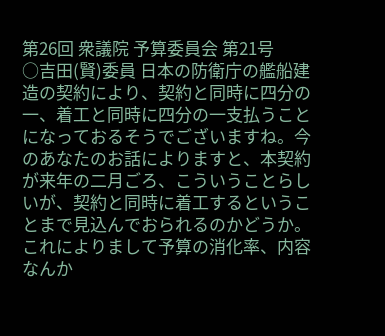第26回 衆議院 予算委員会 第21号
○吉田(賢)委員 日本の防衛庁の艦船建造の契約により、契約と同時に四分の一、着工と同時に四分の一支払うことになっておるそうでございますね。今のあなたのお話によりますと、本契約が来年の二月ごろ、こういうことらしいが、契約と同時に着工するということまで見込んでおられるのかどうか。これによりまして予算の消化率、内容なんか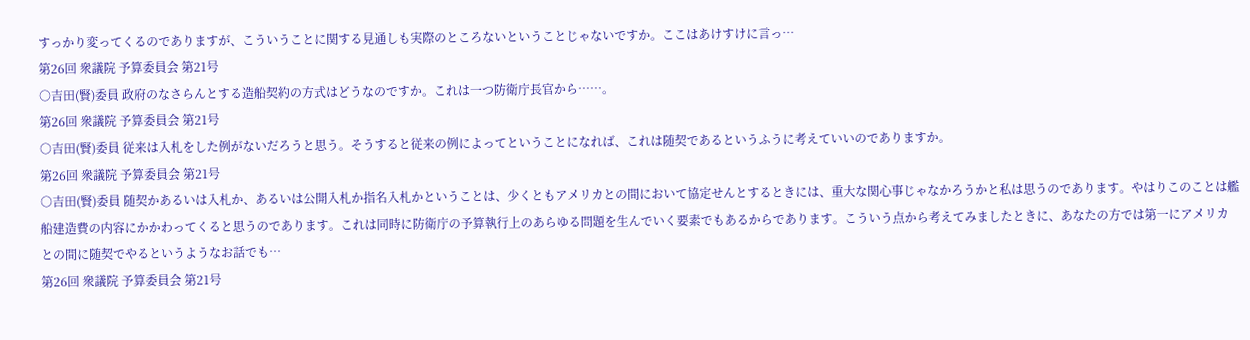すっかり変ってくるのでありますが、こういうことに関する見通しも実際のところないということじゃないですか。ここはあけすけに言っ…
第26回 衆議院 予算委員会 第21号
○吉田(賢)委員 政府のなさらんとする造船契約の方式はどうなのですか。これは一つ防衛庁長官から……。
第26回 衆議院 予算委員会 第21号
○吉田(賢)委員 従来は入札をした例がないだろうと思う。そうすると従来の例によってということになれば、これは随契であるというふうに考えていいのでありますか。
第26回 衆議院 予算委員会 第21号
○吉田(賢)委員 随契かあるいは入札か、あるいは公開入札か指名入札かということは、少くともアメリカとの間において協定せんとするときには、重大な関心事じゃなかろうかと私は思うのであります。やはりこのことは艦船建造費の内容にかかわってくると思うのであります。これは同時に防衛庁の予算執行上のあらゆる問題を生んでいく要素でもあるからであります。こういう点から考えてみましたときに、あなたの方では第一にアメリカとの間に随契でやるというようなお話でも…
第26回 衆議院 予算委員会 第21号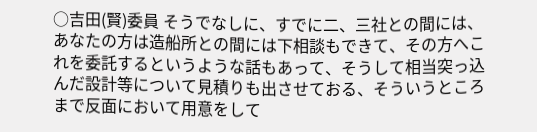○吉田(賢)委員 そうでなしに、すでに二、三社との間には、あなたの方は造船所との間には下相談もできて、その方へこれを委託するというような話もあって、そうして相当突っ込んだ設計等について見積りも出させておる、そういうところまで反面において用意をして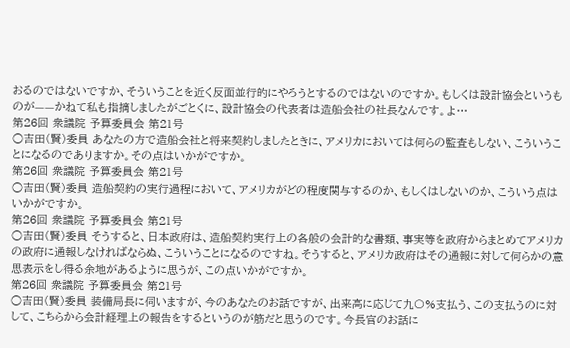おるのではないですか、そういうことを近く反面並行的にやろうとするのではないのですか。もしくは設計協会というものが——かねて私も指摘しましたがごとくに、設計協会の代表者は造船会社の社長なんです。よ…
第26回 衆議院 予算委員会 第21号
○吉田(賢)委員 あなたの方で造船会社と将来契約しましたときに、アメリカにおいては何らの監査もしない、こういうことになるのでありますか。その点はいかがですか。
第26回 衆議院 予算委員会 第21号
○吉田(賢)委員 造船契約の実行過程において、アメリカがどの程度関与するのか、もしくはしないのか、こういう点はいかがですか。
第26回 衆議院 予算委員会 第21号
○吉田(賢)委員 そうすると、日本政府は、造船契約実行上の各般の会計的な書類、事実等を政府からまとめてアメリカの政府に通報しなければならぬ、こういうことになるのですね。そうすると、アメリカ政府はその通報に対して何らかの意思表示をし得る余地があるように思うが、この点いかがですか。
第26回 衆議院 予算委員会 第21号
○吉田(賢)委員 装備局長に伺いますが、今のあなたのお話ですが、出来高に応じて九〇%支払う、この支払うのに対して、こちらから会計経理上の報告をするというのが筋だと思うのです。今長官のお話に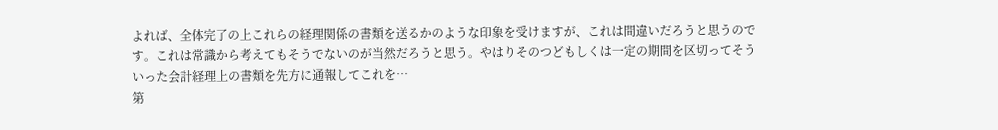よれば、全体完了の上これらの経理関係の書類を送るかのような印象を受けますが、これは間違いだろうと思うのです。これは常識から考えてもそうでないのが当然だろうと思う。やはりそのつどもしくは一定の期間を区切ってそういった会計経理上の書類を先方に通報してこれを…
第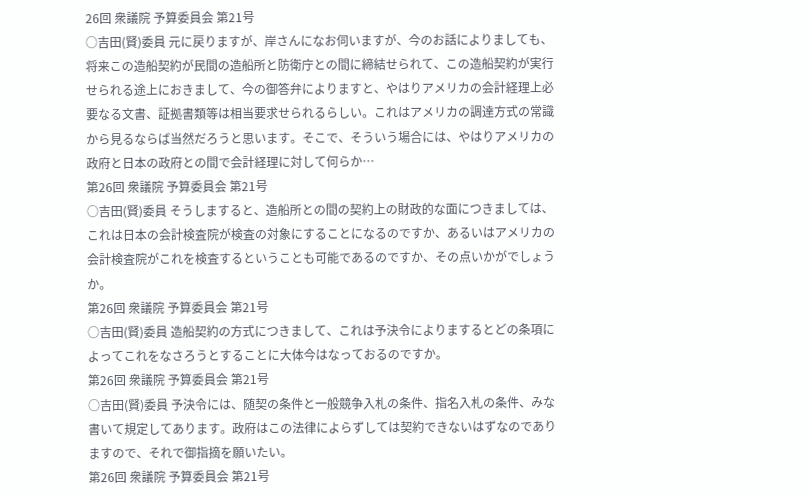26回 衆議院 予算委員会 第21号
○吉田(賢)委員 元に戻りますが、岸さんになお伺いますが、今のお話によりましても、将来この造船契約が民間の造船所と防衛庁との間に締結せられて、この造船契約が実行せられる途上におきまして、今の御答弁によりますと、やはりアメリカの会計経理上必要なる文書、証拠書類等は相当要求せられるらしい。これはアメリカの調達方式の常識から見るならば当然だろうと思います。そこで、そういう場合には、やはりアメリカの政府と日本の政府との間で会計経理に対して何らか…
第26回 衆議院 予算委員会 第21号
○吉田(賢)委員 そうしますると、造船所との間の契約上の財政的な面につきましては、これは日本の会計検査院が検査の対象にすることになるのですか、あるいはアメリカの会計検査院がこれを検査するということも可能であるのですか、その点いかがでしょうか。
第26回 衆議院 予算委員会 第21号
○吉田(賢)委員 造船契約の方式につきまして、これは予決令によりまするとどの条項によってこれをなさろうとすることに大体今はなっておるのですか。
第26回 衆議院 予算委員会 第21号
○吉田(賢)委員 予決令には、随契の条件と一般競争入札の条件、指名入札の条件、みな書いて規定してあります。政府はこの法律によらずしては契約できないはずなのでありますので、それで御指摘を願いたい。
第26回 衆議院 予算委員会 第21号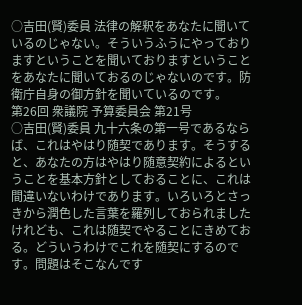○吉田(賢)委員 法律の解釈をあなたに聞いているのじゃない。そういうふうにやっておりますということを聞いておりますということをあなたに聞いておるのじゃないのです。防衛庁自身の御方針を聞いているのです。
第26回 衆議院 予算委員会 第21号
○吉田(賢)委員 九十六条の第一号であるならば、これはやはり随契であります。そうすると、あなたの方はやはり随意契約によるということを基本方針としておることに、これは間違いないわけであります。いろいろとさっきから潤色した言葉を羅列しておられましたけれども、これは随契でやることにきめておる。どういうわけでこれを随契にするのです。問題はそこなんです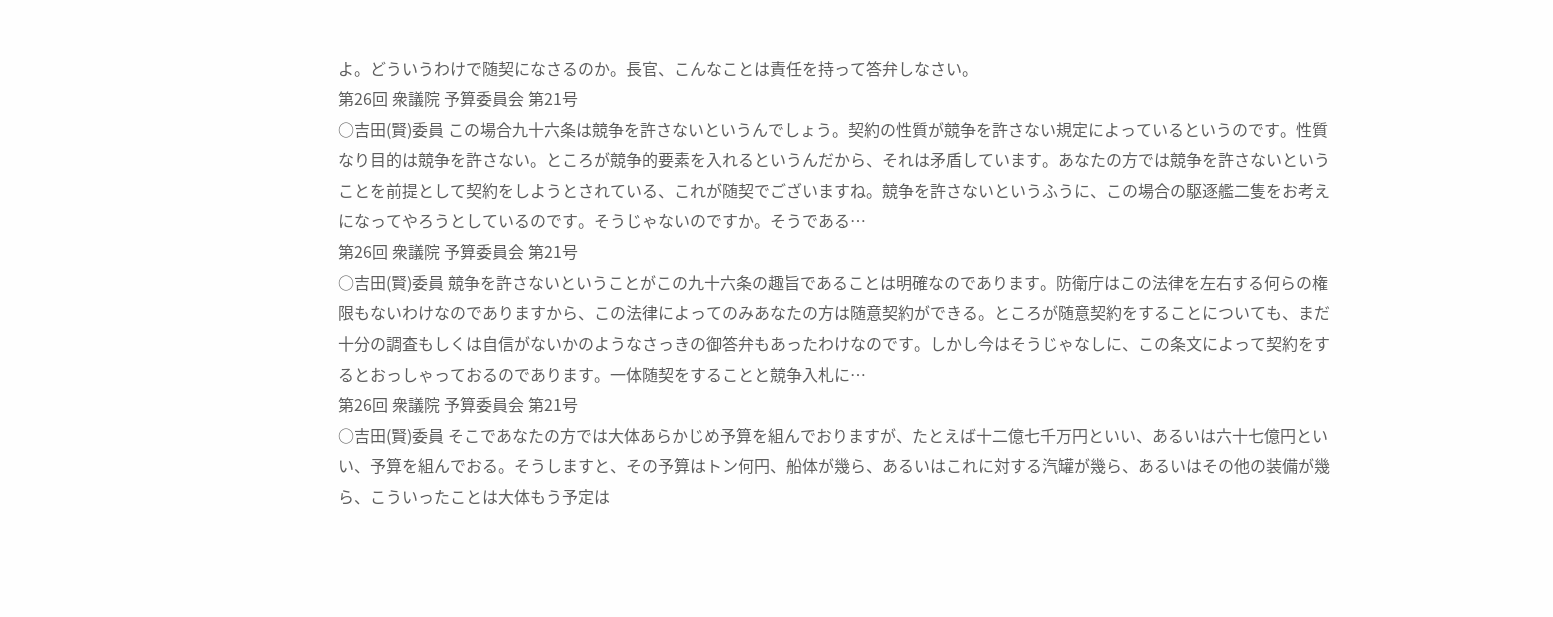よ。どういうわけで随契になさるのか。長官、こんなことは責任を持って答弁しなさい。
第26回 衆議院 予算委員会 第21号
○吉田(賢)委員 この場合九十六条は競争を許さないというんでしょう。契約の性質が競争を許さない規定によっているというのです。性質なり目的は競争を許さない。ところが競争的要素を入れるというんだから、それは矛盾しています。あなたの方では競争を許さないということを前提として契約をしようとされている、これが随契でございますね。競争を許さないというふうに、この場合の駆逐艦二隻をお考えになってやろうとしているのです。そうじゃないのですか。そうである…
第26回 衆議院 予算委員会 第21号
○吉田(賢)委員 競争を許さないということがこの九十六条の趣旨であることは明確なのであります。防衛庁はこの法律を左右する何らの権限もないわけなのでありますから、この法律によってのみあなたの方は随意契約ができる。ところが随意契約をすることについても、まだ十分の調査もしくは自信がないかのようなさっきの御答弁もあったわけなのです。しかし今はそうじゃなしに、この条文によって契約をするとおっしゃっておるのであります。一体随契をすることと競争入札に…
第26回 衆議院 予算委員会 第21号
○吉田(賢)委員 そこであなたの方では大体あらかじめ予算を組んでおりますが、たとえば十二億七千万円といい、あるいは六十七億円といい、予算を組んでおる。そうしますと、その予算はトン何円、船体が幾ら、あるいはこれに対する汽罐が幾ら、あるいはその他の装備が幾ら、こういったことは大体もう予定は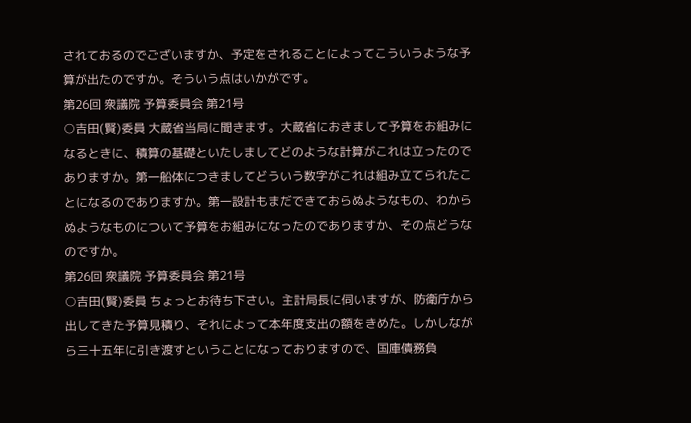されておるのでございますか、予定をされることによってこういうような予算が出たのですか。そういう点はいかがです。
第26回 衆議院 予算委員会 第21号
○吉田(賢)委員 大蔵省当局に聞きます。大蔵省におきまして予算をお組みになるときに、積算の基礎といたしましてどのような計算がこれは立ったのでありますか。第一船体につきましてどういう数字がこれは組み立てられたことになるのでありますか。第一設計もまだできておらぬようなもの、わからぬようなものについて予算をお組みになったのでありますか、その点どうなのですか。
第26回 衆議院 予算委員会 第21号
○吉田(賢)委員 ちょっとお待ち下さい。主計局長に伺いますが、防衛庁から出してきた予算見積り、それによって本年度支出の額をきめた。しかしながら三十五年に引き渡すということになっておりますので、国庫債務負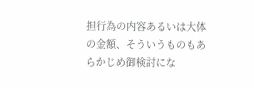担行為の内容あるいは大体の金額、そういうものもあらかじめ御検討にな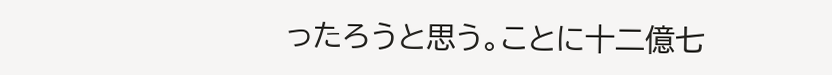ったろうと思う。ことに十二億七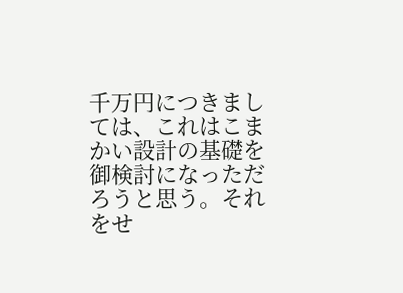千万円につきましては、これはこまかい設計の基礎を御検討になっただろうと思う。それをせ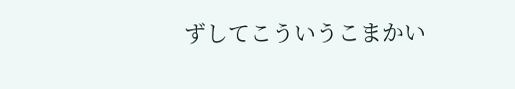ずしてこういうこまかい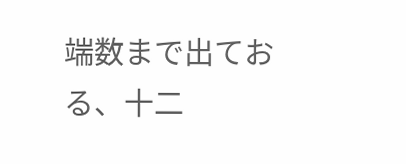端数まで出ておる、十二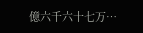億六千六十七万…